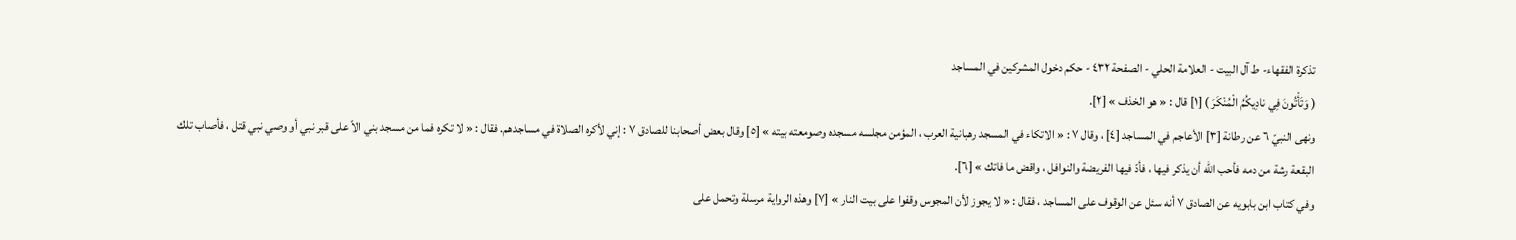تذكرة الفقهاء- ط آل البيت - العلامة الحلي - الصفحة ٤٣٢ - حكم دخول المشركين في المساجد
( وَتَأْتُونَ فِي نادِيكُمُ الْمُنْكَرَ ) [١] قال : « هو الخذف » [٢].
ونهى النبيّ ٦ عن رطانة [٣] الأعاجم في المساجد [٤] ، وقال ٧ : « الاتكاء في المسجد رهبانية العرب ، المؤمن مجلسه مسجده وصومعته بيته » [٥] وقال بعض أصحابنا للصادق ٧ : إني لأكره الصلاة في مساجدهم. فقال : « لا تكره فما من مسجد بني الاّ على قبر نبي أو وصي نبي قتل ، فأصاب تلك البقعة رشة من دمه فأحب الله أن يذكر فيها ، فأدّ فيها الفريضة والنوافل ، واقض ما فاتك » [٦].
وفي كتاب ابن بابويه عن الصادق ٧ أنه سئل عن الوقوف على المساجد ، فقال : « لا يجوز لأن المجوس وقفوا على بيت النار » [٧] وهذه الرواية مرسلة وتحمل على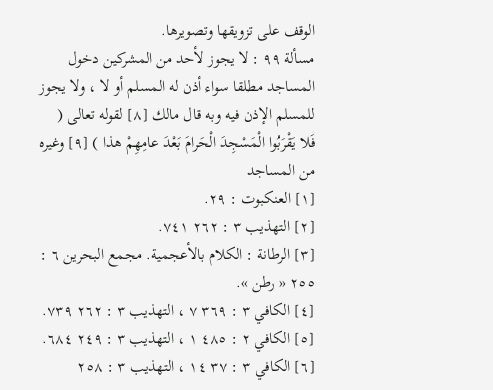الوقف على تزويقها وتصويرها.
مسألة ٩٩ : لا يجوز لأحد من المشركين دخول المساجد مطلقا سواء أذن له المسلم أو لا ، ولا يجوز للمسلم الإذن فيه وبه قال مالك [٨] لقوله تعالى ( فَلا يَقْرَبُوا الْمَسْجِدَ الْحَرامَ بَعْدَ عامِهِمْ هذا ) [٩] وغيره من المساجد
[١] العنكبوت : ٢٩.
[٢] التهذيب ٣ : ٢٦٢ ٧٤١.
[٣] الرطانة : الكلام بالأعجمية. مجمع البحرين ٦ : ٢٥٥ « رطن ».
[٤] الكافي ٣ : ٣٦٩ ٧ ، التهذيب ٣ : ٢٦٢ ٧٣٩.
[٥] الكافي ٢ : ٤٨٥ ١ ، التهذيب ٣ : ٢٤٩ ٦٨٤.
[٦] الكافي ٣ : ٣٧ ١٤ ، التهذيب ٣ : ٢٥٨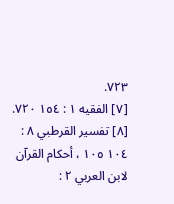٧٢٣.
[٧] الفقيه ١ : ١٥٤ ٧٢٠.
[٨] تفسير القرطبي ٨ : ١٠٤ ١٠٥ ، أحكام القرآن لابن العربي ٢ :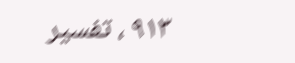٩١٣ ، تفسير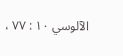الآلوسي ١٠ : ٧٧ ،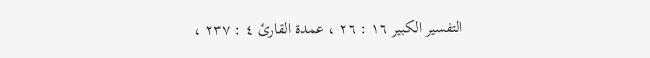التفسير الكبير ١٦ : ٢٦ ، عمدة القارئ ٤ : ٢٣٧ ،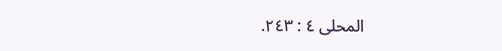المحلى ٤ : ٢٤٣.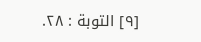[٩] التوبة : ٢٨.